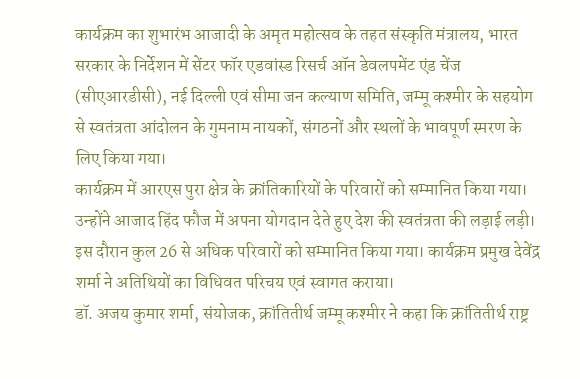कार्यक्रम का शुभारंभ आजादी के अमृत महोत्सव के तहत संस्कृति मंत्रालय, भारत सरकार के निर्देशन में सेंटर फॉर एडवांस्ड रिसर्च ऑन डेवलपमेंट एंड चेंज (सीएआरडीसी), नई दिल्ली एवं सीमा जन कल्याण समिति, जम्मू कश्मीर के सहयोग से स्वतंत्रता आंदोलन के गुमनाम नायकों, संगठनों और स्थलों के भावपूर्ण स्मरण के लिए किया गया।
कार्यक्रम में आरएस पुरा क्षेत्र के क्रांतिकारियों के परिवारों को सम्मानित किया गया। उन्होंने आजाद हिंद फौज में अपना योगदान देते हुए देश की स्वतंत्रता की लड़ाई लड़ी। इस दौरान कुल 26 से अधिक परिवारों को सम्मानित किया गया। कार्यक्रम प्रमुख देवेंद्र शर्मा ने अतिथियों का विधिवत परिचय एवं स्वागत कराया।
डॉ. अजय कुमार शर्मा, संयोजक, क्रांतितीर्थ जम्मू कश्मीर ने कहा कि क्रांतितीर्थ राष्ट्र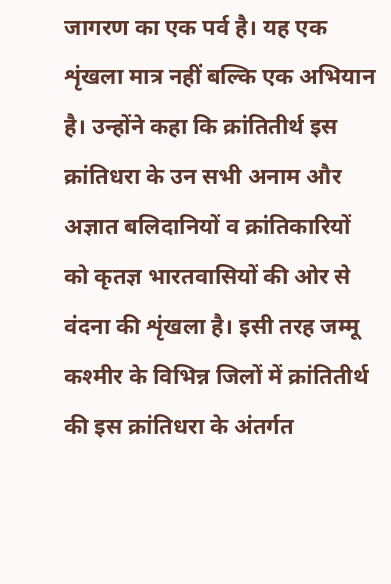जागरण का एक पर्व है। यह एक शृंखला मात्र नहीं बल्कि एक अभियान है। उन्होंने कहा कि क्रांतितीर्थ इस क्रांतिधरा के उन सभी अनाम और अज्ञात बलिदानियों व क्रांतिकारियों को कृतज्ञ भारतवासियों की ओर से वंदना की शृंखला है। इसी तरह जम्मू कश्मीर के विभिन्न जिलों में क्रांतितीर्थ की इस क्रांतिधरा के अंतर्गत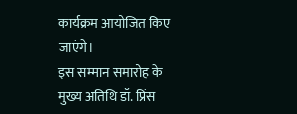कार्यक्रम आयोजित किए जाएंगे।
इस सम्मान समारोह के मुख्य अतिथि डॉ. प्रिंस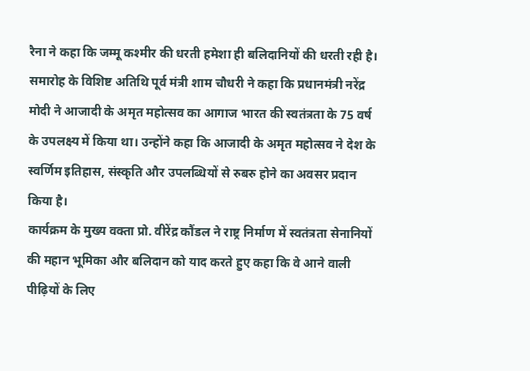रैना ने कहा कि जम्मू कश्मीर की धरती हमेशा ही बलिदानियों की धरती रही है। समारोह के विशिष्ट अतिथि पूर्व मंत्री शाम चौधरी ने कहा कि प्रधानमंत्री नरेंद्र मोदी ने आजादी के अमृत महोत्सव का आगाज भारत की स्वतंत्रता के 75 वर्ष के उपलक्ष्य में किया था। उन्होंने कहा कि आजादी के अमृत महोत्सव ने देश के स्वर्णिम इतिहास, संस्कृति और उपलब्धियों से रुबरु होने का अवसर प्रदान किया है।
कार्यक्रम के मुख्य वक्ता प्रो. वीरेंद्र कौंडल ने राष्ट्र निर्माण में स्वतंत्रता सेनानियों की महान भूमिका और बलिदान को याद करते हुए कहा कि वे आने वाली पीढ़ियों के लिए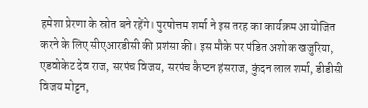हमेशा प्रेरणा के स्रोत बने रहेंगे। पुरषोत्तम शर्मा ने इस तरह का कार्यक्रम आयोजित करने के लिए सीएआरडीसी की प्रशंसा की। इस मौके पर पंडित अशोक खजुरिया, एडवोकेट देव राज, सरपंच विजय, सरपंच कैप्टन हंसराज, कुंदन लाल शर्मा, डीडीसी विजय मोट्टन,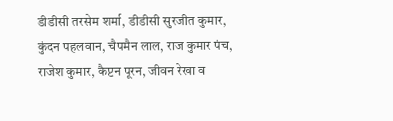डीडीसी तरसेम शर्मा, डीडीसी सुरजीत कुमार, कुंदन पहलवान, चैपमैन लाल, राज कुमार पंच, राजेश कुमार, कैप्टन पूरन, जीवन रेखा व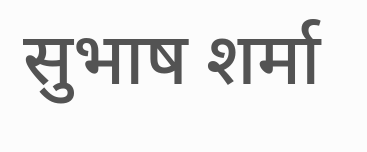सुभाष शर्मा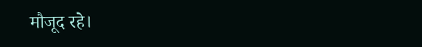मौजूद रहे।